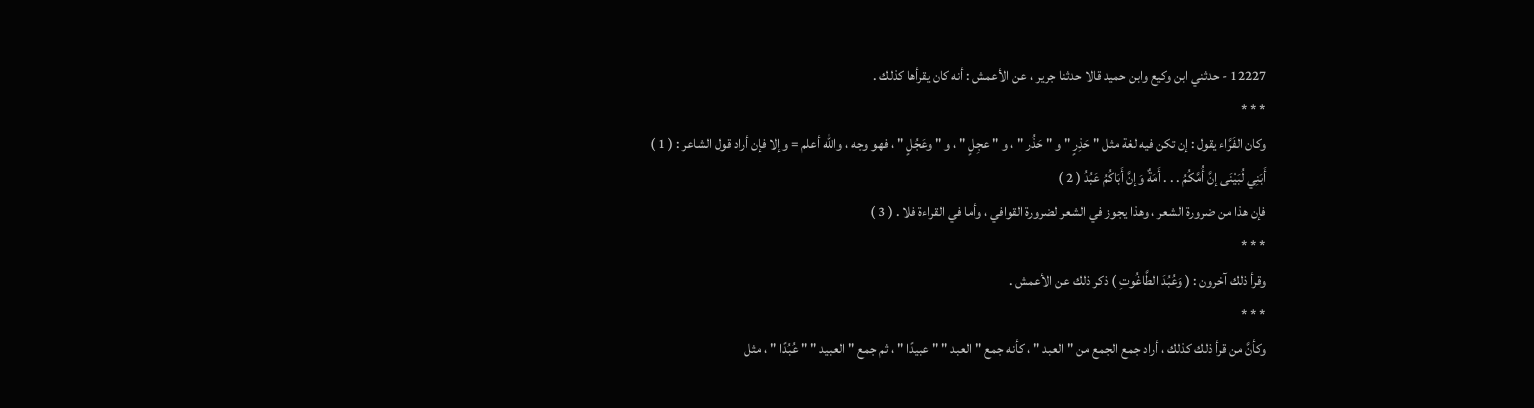12227 - حدثني ابن وكيع وابن حميد قالا حدثنا جرير ، عن الأعمش : أنه كان يقرأها كذلك .
* * *
وكان الفَرَّاء يقول : إن تكن فيه لغة مثل " حَذِرٍ " و " حَذُر " ، و " عجِلٍ " ، و " وعَجُلٍ " ، فهو وجه ، والله أعلم = وإلا فإن أراد قول الشاعر : ( 1 )
أَبَنِي لُبَيْنَى إنَّ أُمَّكُمُ . . . أَمَةٌ وَإنَّ أَبَاكُمُ عَبُدُ ( 2 )
فإن هذا من ضرورة الشعر ، وهذا يجوز في الشعر لضرورة القوافي ، وأما في القراءة فلا . ( 3 )
* * *
وقرأ ذلك آخرون : ( وَعُبُدَ الطَّاغُوتِ ) ذكر ذلك عن الأعمش .
* * *
وكأنَّ من قرأ ذلك كذلك ، أراد جمع الجمع من " العبد " ، كأنه جمع " العبد " " عبيدًا " ، ثم جمع " العبيد " " عُبُدًا " ، مثل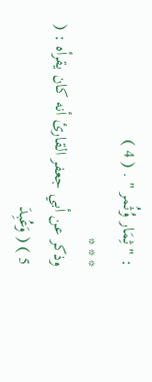: " ثِمَار وُثُمر " . ( 4 )
* * *
وذكر عن أبي جعفر القارئ أنه كان يقرأه : ( 5 ) ( وَعُبِدَ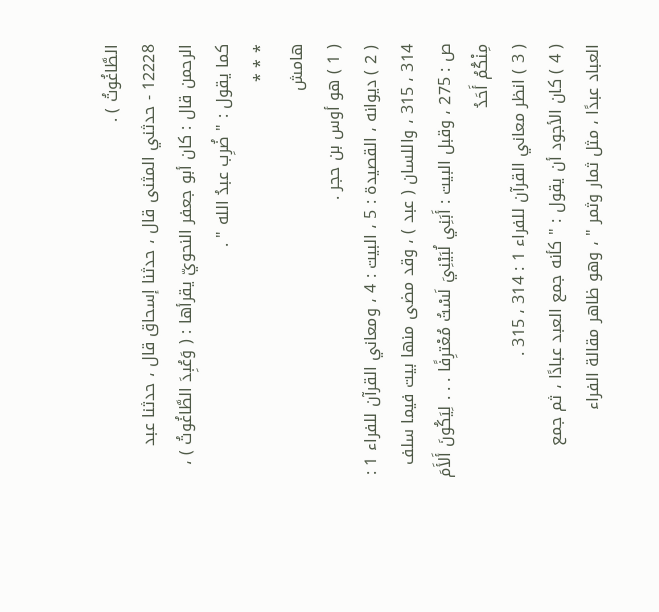الطَّاغُوتُ ) .
12228 - حدثني المثنى قال ، حدثنا إسحاق قال ، حدثنا عبد الرحمن قال : كان أبو جعفر النحويّ يقرأها : ( وَعُبِدَ الطَّاغُوتُ ) ، كما يقول : " ضُرِب عبدُ الله " .
* * *
هامش
( 1 ) هو أوس بن حجر .
( 2 ) ديوانه ، القصيدة : 5 ، البيت : 4 ، ومعاني القرآن للفراء 1 : 314 ، 315 ، واللسان ( عبد ) ، وقد مضى منها بيت فيما سلف ص : 275 ، وقبل البيت : أَبَنِي لُبَيْنِيَ لَسْتُ مُعْترِفًا . . . لِيَكُونَ أَلأَمَ مِنْكُمُ أَحَدُ
( 3 ) انظر معاني القرآن للفراء 1 : 314 ، 315 .
( 4 ) كان الأجود أن يقول : " كأنه جمع العبد عبادًا ، ثم جمع العباد عبدًا ، مثل ثمار وثمر " ، وهو ظاهر مقالة الفراء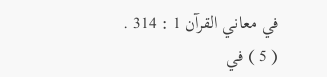في معاني القرآن 1 : 314 .
( 5 ) في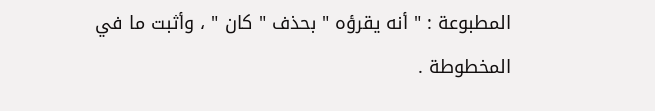المطبوعة : " أنه يقرؤه " بحذف " كان " ، وأثبت ما في المخطوطة .